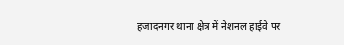हजादनगर थाना क्षेत्र में नेशनल हाईवे पर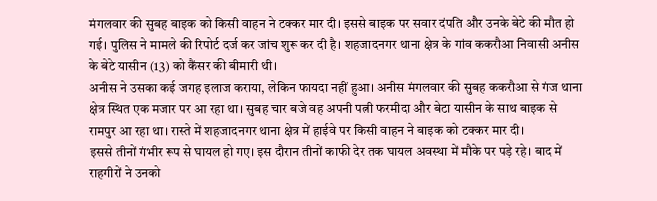मंगलवार की सुबह बाइक को किसी वाहन ने टक्कर मार दी। इससे बाइक पर सवार दंपति और उनके बेटे की मौत हो गई। पुलिस ने मामले की रिपोर्ट दर्ज कर जांच शुरू कर दी है। शहजादनगर थाना क्षेत्र के गांव ककरौआ निवासी अनीस के बेटे यासीन (13) को कैंसर की बीमारी थी।
अनीस ने उसका कई जगह इलाज कराया, लेकिन फायदा नहीं हुआ। अनीस मंगलवार की सुबह ककरौआ से गंज थाना क्षेत्र स्थित एक मजार पर आ रहा था। सुबह चार बजे वह अपनी पत्नी फरमीदा और बेटा यासीन के साथ बाइक से रामपुर आ रहा था। रास्ते में शहजादनगर थाना क्षेत्र में हाईवे पर किसी वाहन ने बाइक को टक्कर मार दी।
इससे तीनों गंभीर रूप से घायल हो गए। इस दौरान तीनों काफी देर तक घायल अवस्था में मौके पर पड़े रहे। बाद में राहगीरों ने उनको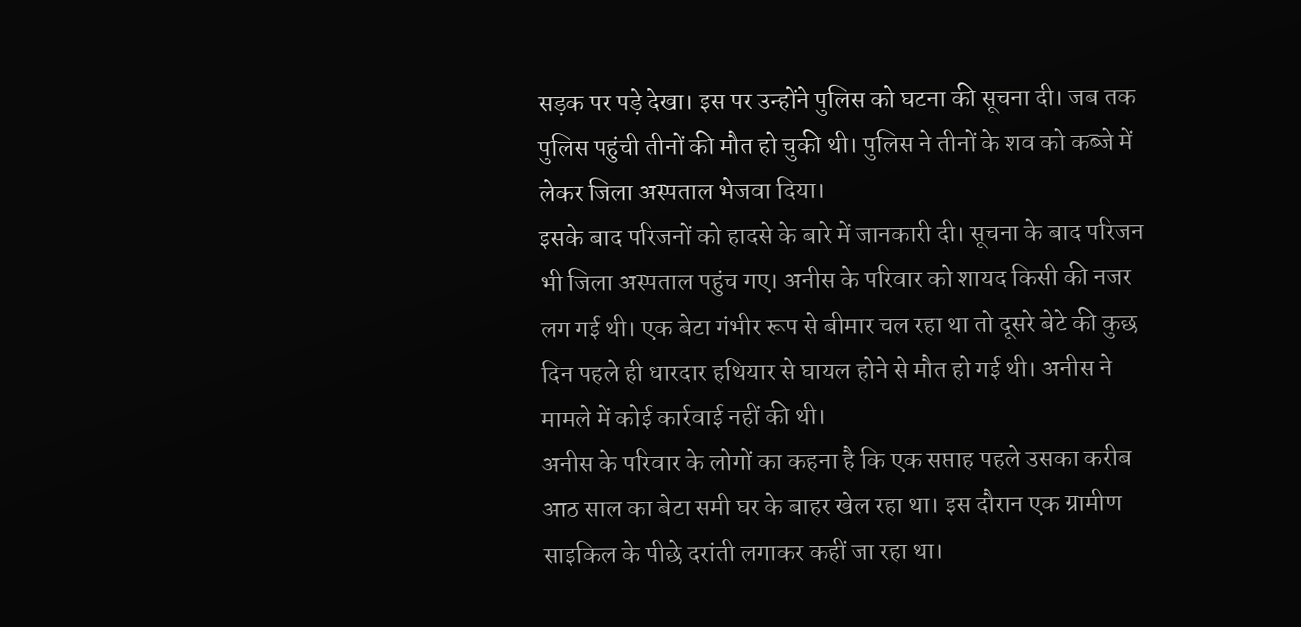सड़क पर पड़े देखा। इस पर उन्होंने पुलिस को घटना की सूचना दी। जब तक पुलिस पहुंची तीनों की मौत हो चुकी थी। पुलिस ने तीनों के शव को कब्जे में लेकर जिला अस्पताल भेजवा दिया।
इसके बाद परिजनों को हादसे के बारे में जानकारी दी। सूचना के बाद परिजन भी जिला अस्पताल पहुंच गए। अनीस के परिवार को शायद किसी की नजर लग गई थी। एक बेटा गंभीर रूप से बीमार चल रहा था तो दूसरे बेटे की कुछ दिन पहले ही धारदार हथियार से घायल होने से मौत हो गई थी। अनीस ने मामले में कोई कार्रवाई नहीं की थी।
अनीस के परिवार के लोगों का कहना है कि एक सप्ताह पहले उसका करीब आठ साल का बेटा समी घर के बाहर खेल रहा था। इस दौरान एक ग्रामीण साइकिल के पीछे दरांती लगाकर कहीं जा रहा था।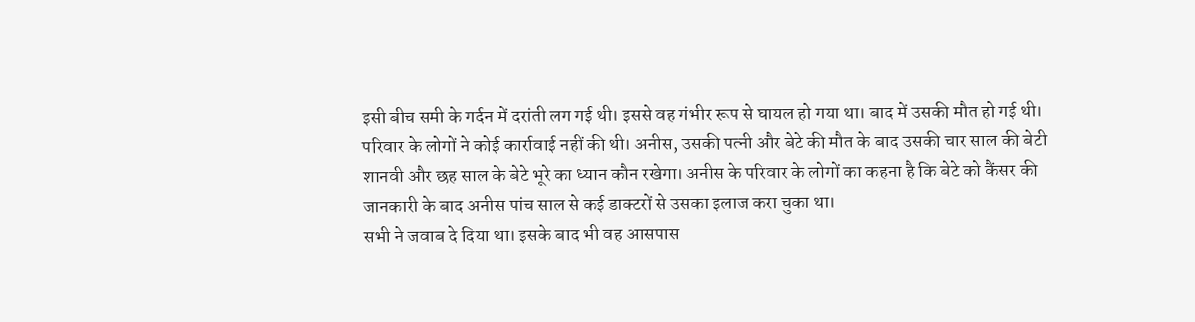इसी बीच समी के गर्दन में दरांती लग गई थी। इससे वह गंभीर रूप से घायल हो गया था। बाद में उसकी मौत हो गई थी।
परिवार के लोगों ने कोई कार्रावाई नहीं की थी। अनीस, उसकी पत्नी और बेटे की मौत के बाद उसकी चार साल की बेटी शानवी और छह साल के बेटे भूरे का ध्यान कौन रखेगा। अनीस के परिवार के लोगों का कहना है कि बेटे को कैंसर की जानकारी के बाद अनीस पांच साल से कई डाक्टरों से उसका इलाज करा चुका था।
सभी ने जवाब दे दिया था। इसके बाद भी वह आसपास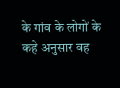के गांव के लोगों के कहे अनुसार वह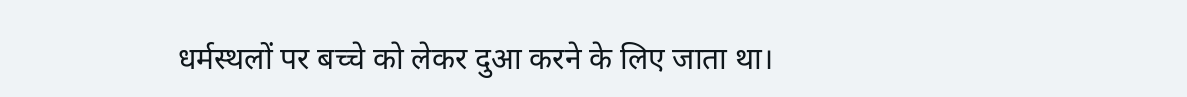धर्मस्थलों पर बच्चे को लेकर दुआ करने के लिए जाता था।